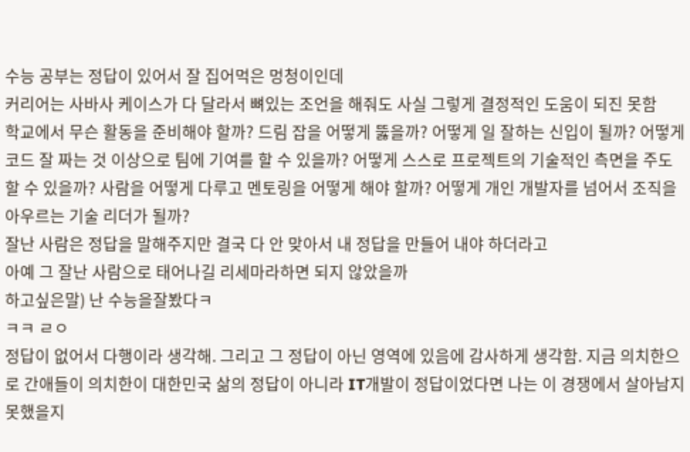수능 공부는 정답이 있어서 잘 집어먹은 멍청이인데
커리어는 사바사 케이스가 다 달라서 뼈있는 조언을 해줘도 사실 그렇게 결정적인 도움이 되진 못함
학교에서 무슨 활동을 준비해야 할까? 드림 잡을 어떻게 뚫을까? 어떻게 일 잘하는 신입이 될까? 어떻게 코드 잘 짜는 것 이상으로 팀에 기여를 할 수 있을까? 어떻게 스스로 프로젝트의 기술적인 측면을 주도할 수 있을까? 사람을 어떻게 다루고 멘토링을 어떻게 해야 할까? 어떻게 개인 개발자를 넘어서 조직을 아우르는 기술 리더가 될까?
잘난 사람은 정답을 말해주지만 결국 다 안 맞아서 내 정답을 만들어 내야 하더라고
아예 그 잘난 사람으로 태어나길 리세마라하면 되지 않았을까
하고싶은말) 난 수능을잘봤다ㅋ
ㅋㅋ ㄹㅇ
정답이 없어서 다행이라 생각해. 그리고 그 정답이 아닌 영역에 있음에 감사하게 생각함. 지금 의치한으로 간애들이 의치한이 대한민국 삶의 정답이 아니라 IT개발이 정답이었다면 나는 이 경쟁에서 살아남지 못했을지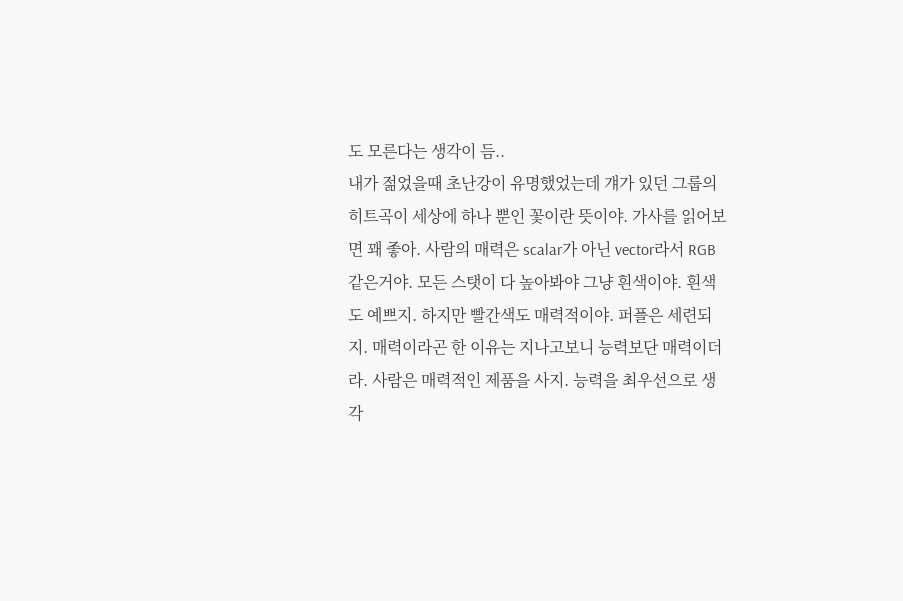도 모른다는 생각이 듬..
내가 젊었을때 초난강이 유명했었는데 걔가 있던 그룹의 히트곡이 세상에 하나 뿐인 꽃이란 뜻이야. 가사를 읽어보면 꽤 좋아. 사람의 매력은 scalar가 아닌 vector라서 RGB같은거야. 모든 스탯이 다 높아봐야 그냥 흰색이야. 흰색도 예쁘지. 하지만 빨간색도 매력적이야. 퍼플은 세련되지. 매력이라곤 한 이유는 지나고보니 능력보단 매력이더라. 사람은 매력적인 제품을 사지. 능력을 최우선으로 생각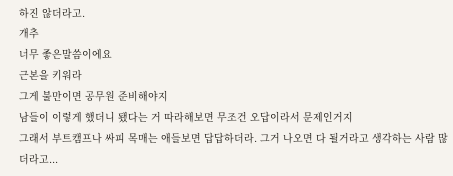하진 않더라고.
개추
너무 좋은말씀이에요
근본을 키워라
그게 불만이면 공무원 준비해야지
남들이 이렇게 했더니 됐다는 거 따라해보면 무조건 오답이라서 문제인거지
그래서 부트캠프나 싸피 목매는 애들보면 답답하더라. 그거 나오면 다 될거라고 생각하는 사람 많더라고...